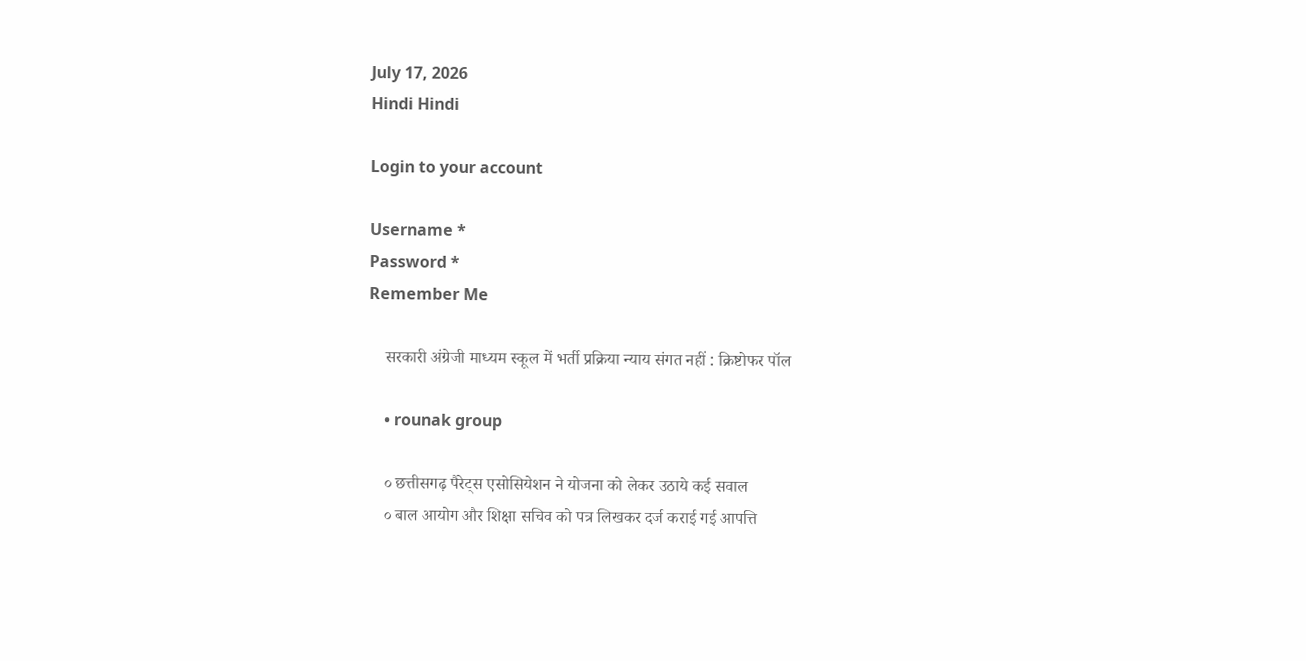July 17, 2026
Hindi Hindi

Login to your account

Username *
Password *
Remember Me

    सरकारी अंग्रेजी माध्यम स्कूल में भर्ती प्रक्रिया न्याय संगत नहीं : क्रिष्टोफर पॉल

    • rounak group

    ० छत्तीसगढ़ पैरेट्स एसोसियेशन ने योजना को लेकर उठाये कई सवाल
    ० बाल आयोग और शिक्षा सचिव को पत्र लिखकर दर्ज कराई गई आपत्ति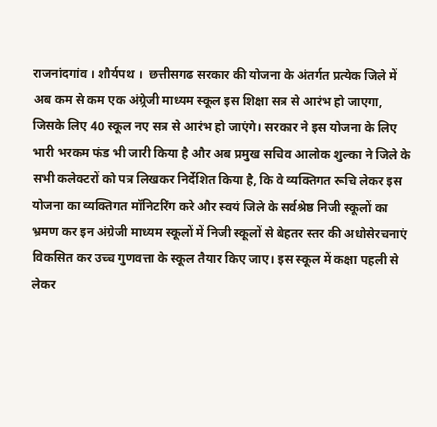राजनांदगांव । शौर्यपथ ।  छत्तीसगढ सरकार की योजना के अंतर्गत प्रत्येक जिले में अब कम से कम एक अंग्र्रेजी माध्यम स्कूल इस शिक्षा सत्र से आरंभ हो जाएगा, जिसके लिए 40 स्कूल नए सत्र से आरंभ हो जाएंगे। सरकार ने इस योजना के लिए भारी भरकम फंड भी जारी किया है और अब प्रमुख सचिव आलोक शुल्का ने जिले के सभी कलेक्टरों को पत्र लिखकर निर्देशित किया है, कि वे व्यक्तिगत रूचि लेकर इस योजना का व्यक्तिगत मॉनिटरिंग करे और स्वयं जिले के सर्वश्रेष्ठ निजी स्कूलों का भ्रमण कर इन अंग्रेजी माध्यम स्कूलों में निजी स्कूलों से बेहतर स्तर की अधोसेरचनाएं विकसित कर उच्च गुणवत्ता के स्कूल तैयार किए जाए। इस स्कूल में कक्षा पहली से लेकर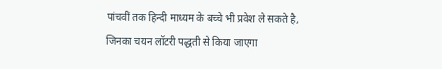पांचवीं तक हिन्दी माध्यम के बच्चे भी प्रवेश ले सकते है, जिनका चयन लॉटरी पद्धती से किया जाएगा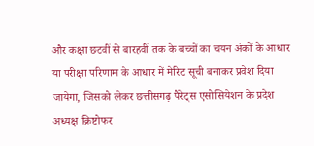और कक्षा छटवीं से बारहवीं तक के बच्चों का चयन अंकों के आधार या परीक्षा परिणाम के आधार में मेरिट सूची बनाकर प्रवेश दिया जायेगा, जिसको लेकर छत्तीसगढ़ पैरेट्स एसोसियेशन के प्रदेश अध्यक्ष क्रिष्टोफर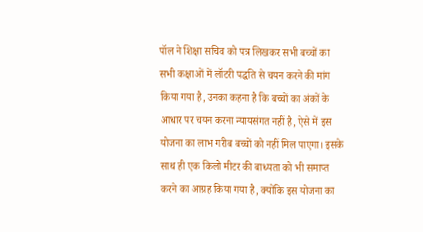पॉल ने शिक्षा सचिव को पत्र लिखकर सभी बच्चों का सभी कक्षाओं में लॉटरी पद्धति से चयन करने की मांग किया गया है, उनका कहना है कि बच्चों का अंकों के आधार पर चयन करना न्यायसंगत नहीं है, ऐसे में इस योजना का लाभ गरीब बच्चों को नहीं मिल पाएगा। इसके साथ ही एक किलो मीटर की बाध्यता को भी समाप्त करने का आग्रह किया गया है, क्योंकि इस योजना का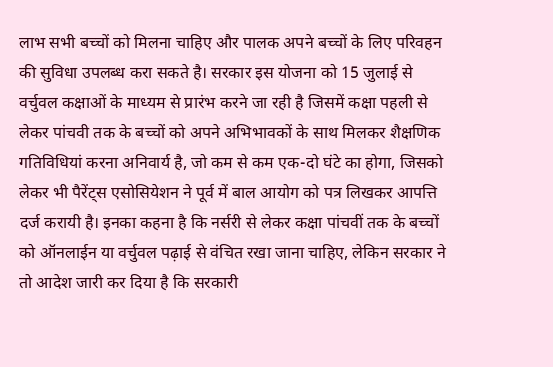लाभ सभी बच्चों को मिलना चाहिए और पालक अपने बच्चों के लिए परिवहन की सुविधा उपलब्ध करा सकते है। सरकार इस योजना को 15 जुलाई से वर्चुवल कक्षाओं के माध्यम से प्रारंभ करने जा रही है जिसमें कक्षा पहली से लेकर पांचवी तक के बच्चों को अपने अभिभावकों के साथ मिलकर शैक्षणिक गतिविधियां करना अनिवार्य है, जो कम से कम एक-दो घंटे का होगा, जिसको लेकर भी पैरेंट्स एसोसियेशन ने पूर्व में बाल आयोग को पत्र लिखकर आपत्ति दर्ज करायी है। इनका कहना है कि नर्सरी से लेकर कक्षा पांचवीं तक के बच्चों को ऑनलाईन या वर्चुवल पढ़ाई से वंचित रखा जाना चाहिए, लेकिन सरकार ने तो आदेश जारी कर दिया है कि सरकारी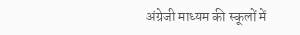अंग्रेजी माध्यम की स्कूलों में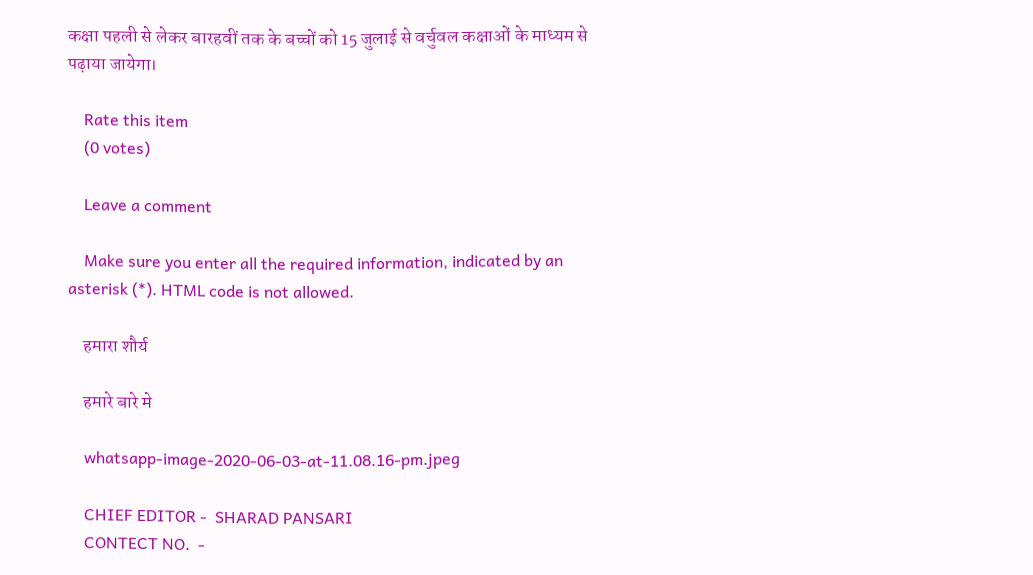कक्षा पहली से लेकर बारहवीं तक के बच्चों को 15 जुलाई से वर्चुवल कक्षाओं के माध्यम से पढ़ाया जायेगा।

    Rate this item
    (0 votes)

    Leave a comment

    Make sure you enter all the required information, indicated by an asterisk (*). HTML code is not allowed.

    हमारा शौर्य

    हमारे बारे मे

    whatsapp-image-2020-06-03-at-11.08.16-pm.jpeg

    CHIEF EDITOR -  SHARAD PANSARI
    CONTECT NO.  -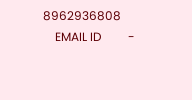8962936808
    EMAIL ID         -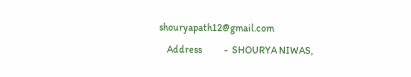shouryapath12@gmail.com
    Address           -  SHOURYA NIWAS,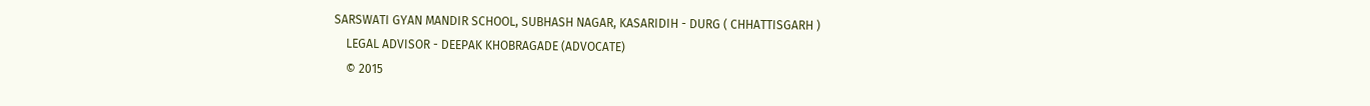SARSWATI GYAN MANDIR SCHOOL, SUBHASH NAGAR, KASARIDIH - DURG ( CHHATTISGARH )
    LEGAL ADVISOR - DEEPAK KHOBRAGADE (ADVOCATE)
    © 2015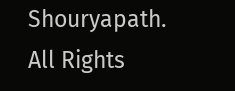Shouryapath. All Rights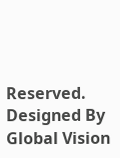Reserved. Designed By Global Vision